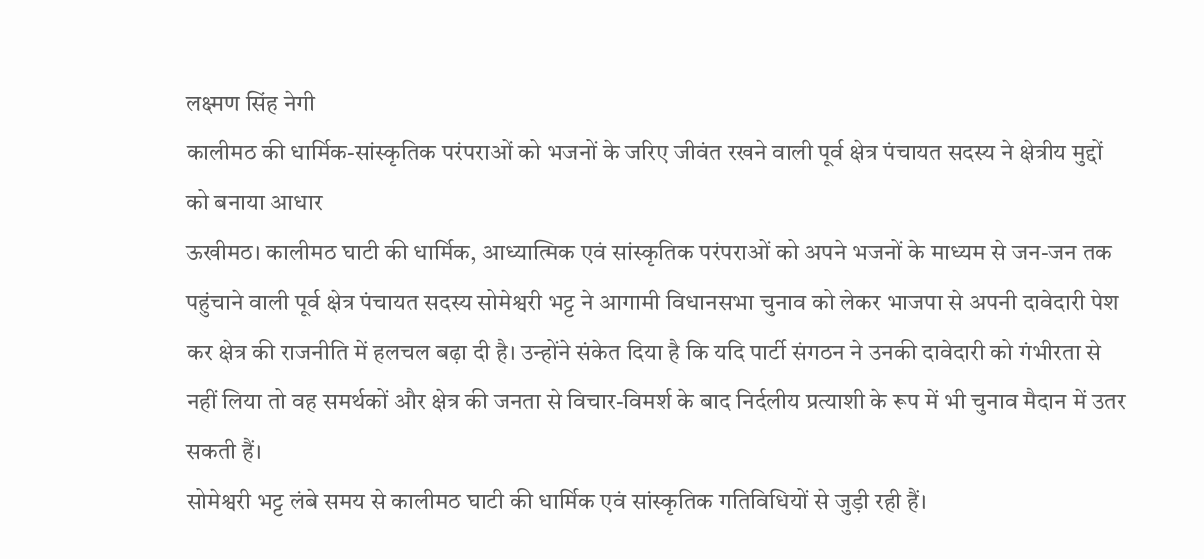लक्ष्मण सिंह नेगी
कालीमठ की धार्मिक-सांस्कृतिक परंपराओं को भजनों के जरिए जीवंत रखने वाली पूर्व क्षेत्र पंचायत सदस्य ने क्षेत्रीय मुद्दों को बनाया आधार
ऊखीमठ। कालीमठ घाटी की धार्मिक, आध्यात्मिक एवं सांस्कृतिक परंपराओं को अपने भजनों के माध्यम से जन-जन तक पहुंचाने वाली पूर्व क्षेत्र पंचायत सदस्य सोमेश्वरी भट्ट ने आगामी विधानसभा चुनाव को लेकर भाजपा से अपनी दावेदारी पेश कर क्षेत्र की राजनीति में हलचल बढ़ा दी है। उन्होंने संकेत दिया है कि यदि पार्टी संगठन ने उनकी दावेदारी को गंभीरता से नहीं लिया तो वह समर्थकों और क्षेत्र की जनता से विचार-विमर्श के बाद निर्दलीय प्रत्याशी के रूप में भी चुनाव मैदान में उतर सकती हैं।
सोमेश्वरी भट्ट लंबे समय से कालीमठ घाटी की धार्मिक एवं सांस्कृतिक गतिविधियों से जुड़ी रही हैं।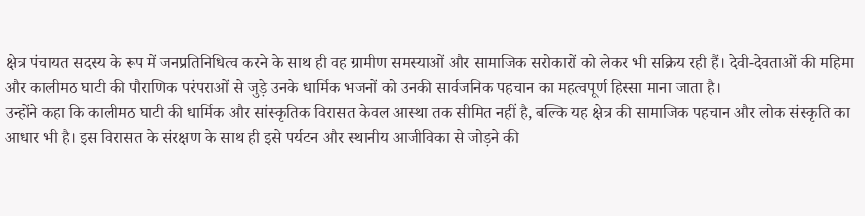क्षेत्र पंचायत सदस्य के रूप में जनप्रतिनिधित्व करने के साथ ही वह ग्रामीण समस्याओं और सामाजिक सरोकारों को लेकर भी सक्रिय रही हैं। देवी-देवताओं की महिमा और कालीमठ घाटी की पौराणिक परंपराओं से जुड़े उनके धार्मिक भजनों को उनकी सार्वजनिक पहचान का महत्वपूर्ण हिस्सा माना जाता है।
उन्होंने कहा कि कालीमठ घाटी की धार्मिक और सांस्कृतिक विरासत केवल आस्था तक सीमित नहीं है, बल्कि यह क्षेत्र की सामाजिक पहचान और लोक संस्कृति का आधार भी है। इस विरासत के संरक्षण के साथ ही इसे पर्यटन और स्थानीय आजीविका से जोड़ने की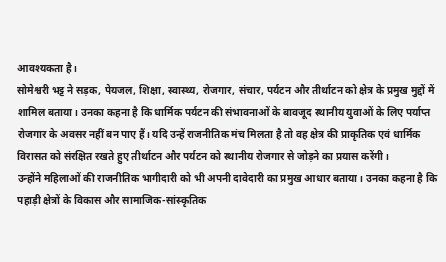आवश्यकता है।
सोमेश्वरी भट्ट ने सड़क, पेयजल, शिक्षा, स्वास्थ्य, रोजगार, संचार, पर्यटन और तीर्थाटन को क्षेत्र के प्रमुख मुद्दों में शामिल बताया। उनका कहना है कि धार्मिक पर्यटन की संभावनाओं के बावजूद स्थानीय युवाओं के लिए पर्याप्त रोजगार के अवसर नहीं बन पाए हैं। यदि उन्हें राजनीतिक मंच मिलता है तो वह क्षेत्र की प्राकृतिक एवं धार्मिक विरासत को संरक्षित रखते हुए तीर्थाटन और पर्यटन को स्थानीय रोजगार से जोड़ने का प्रयास करेंगी।
उन्होंने महिलाओं की राजनीतिक भागीदारी को भी अपनी दावेदारी का प्रमुख आधार बताया। उनका कहना है कि पहाड़ी क्षेत्रों के विकास और सामाजिक-सांस्कृतिक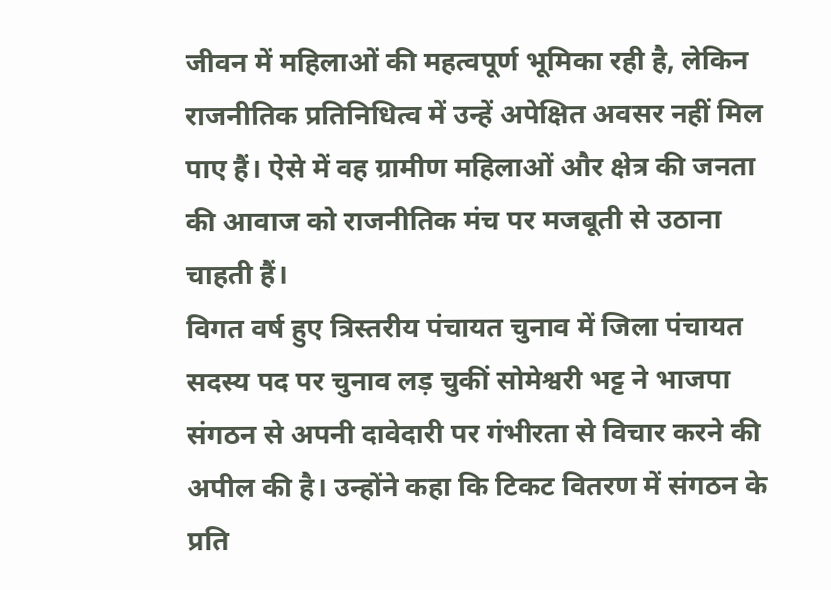जीवन में महिलाओं की महत्वपूर्ण भूमिका रही है, लेकिन राजनीतिक प्रतिनिधित्व में उन्हें अपेक्षित अवसर नहीं मिल पाए हैं। ऐसे में वह ग्रामीण महिलाओं और क्षेत्र की जनता की आवाज को राजनीतिक मंच पर मजबूती से उठाना चाहती हैं।
विगत वर्ष हुए त्रिस्तरीय पंचायत चुनाव में जिला पंचायत सदस्य पद पर चुनाव लड़ चुकीं सोमेश्वरी भट्ट ने भाजपा संगठन से अपनी दावेदारी पर गंभीरता से विचार करने की अपील की है। उन्होंने कहा कि टिकट वितरण में संगठन के प्रति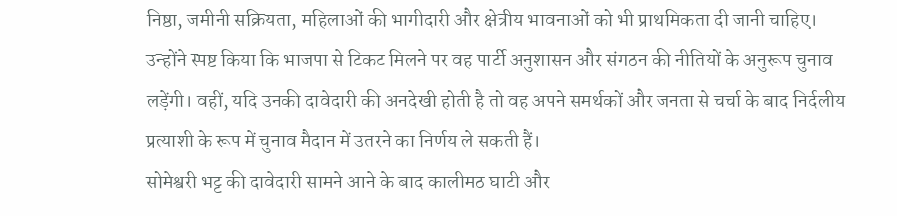निष्ठा, जमीनी सक्रियता, महिलाओं की भागीदारी और क्षेत्रीय भावनाओं को भी प्राथमिकता दी जानी चाहिए।
उन्होंने स्पष्ट किया कि भाजपा से टिकट मिलने पर वह पार्टी अनुशासन और संगठन की नीतियों के अनुरूप चुनाव लड़ेंगी। वहीं, यदि उनकी दावेदारी की अनदेखी होती है तो वह अपने समर्थकों और जनता से चर्चा के बाद निर्दलीय प्रत्याशी के रूप में चुनाव मैदान में उतरने का निर्णय ले सकती हैं।
सोमेश्वरी भट्ट की दावेदारी सामने आने के बाद कालीमठ घाटी और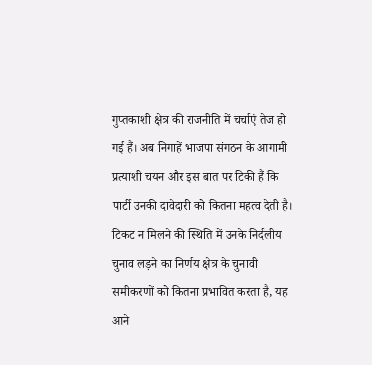गुप्तकाशी क्षेत्र की राजनीति में चर्चाएं तेज हो गई हैं। अब निगाहें भाजपा संगठन के आगामी प्रत्याशी चयन और इस बात पर टिकी हैं कि पार्टी उनकी दावेदारी को कितना महत्व देती है। टिकट न मिलने की स्थिति में उनके निर्दलीय चुनाव लड़ने का निर्णय क्षेत्र के चुनावी समीकरणों को कितना प्रभावित करता है, यह आने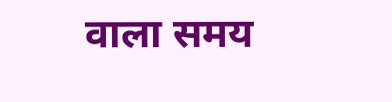वाला समय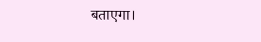बताएगा।